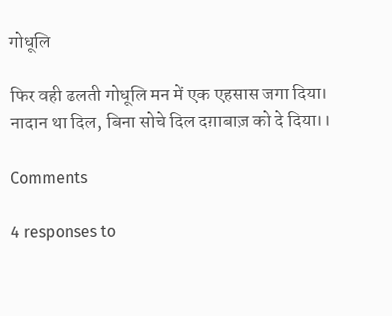गोधूलि

फिर वही ढलती गोधूलि मन में एक एहसास जगा दिया।
नादान था दिल, बिना सोचे दिल दग़ाबाज़ को दे दिया।।

Comments

4 responses to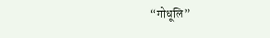“गोधूलि”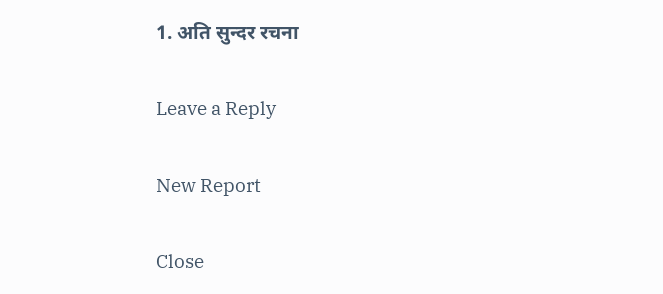1. अति सुन्दर रचना

Leave a Reply

New Report

Close